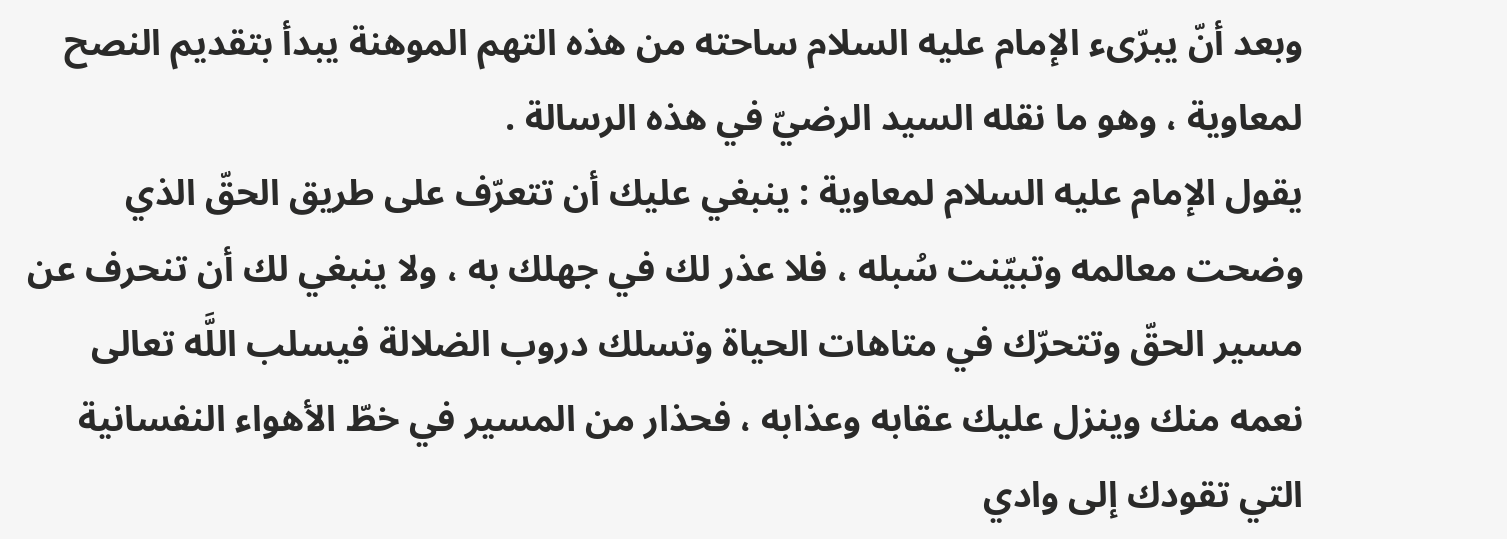وبعد أنّ يبرّىء الإمام عليه السلام ساحته من هذه التهم الموهنة يبدأ بتقديم النصح لمعاوية ، وهو ما نقله السيد الرضيّ في هذه الرسالة .
يقول الإمام عليه السلام لمعاوية : ينبغي عليك أن تتعرّف على طريق الحقّ الذي وضحت معالمه وتبيّنت سُبله ، فلا عذر لك في جهلك به ، ولا ينبغي لك أن تنحرف عن مسير الحقّ وتتحرّك في متاهات الحياة وتسلك دروب الضلالة فيسلب اللَّه تعالى نعمه منك وينزل عليك عقابه وعذابه ، فحذار من المسير في خطّ الأهواء النفسانية التي تقودك إلى وادي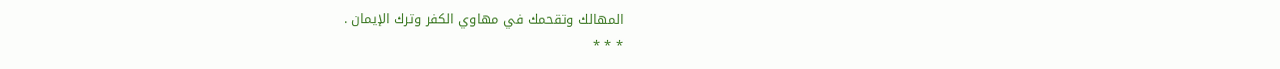المهالك وتقحمك في مهاوي الكفر وترك الإيمان .
* * *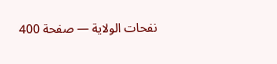نفحات الولاية — صفحة 400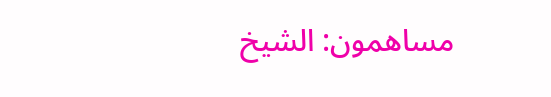مساهمون: الشيخ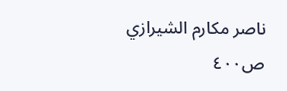ناصر مكارم الشيرازي
ص٤٠٠